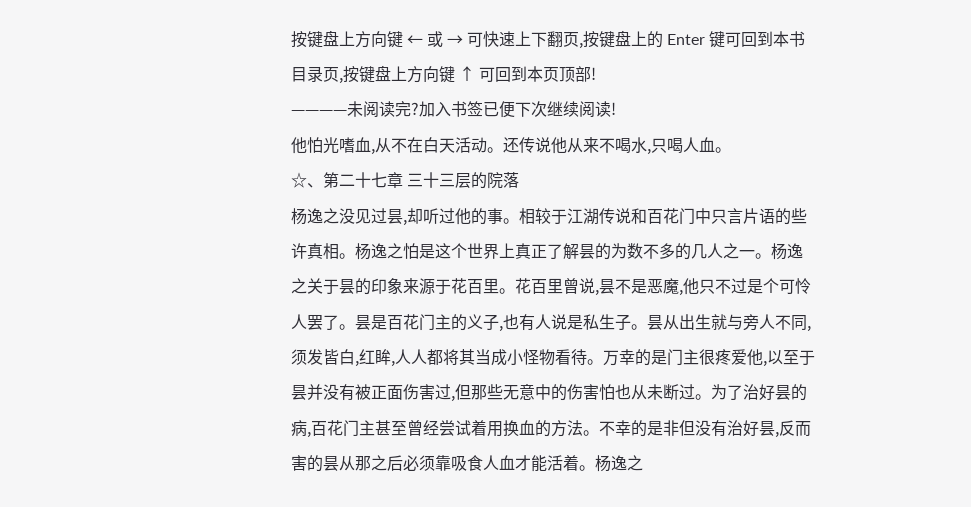按键盘上方向键 ← 或 → 可快速上下翻页,按键盘上的 Enter 键可回到本书目录页,按键盘上方向键 ↑ 可回到本页顶部!
————未阅读完?加入书签已便下次继续阅读!
他怕光嗜血,从不在白天活动。还传说他从来不喝水,只喝人血。
☆、第二十七章 三十三层的院落
杨逸之没见过昙,却听过他的事。相较于江湖传说和百花门中只言片语的些许真相。杨逸之怕是这个世界上真正了解昙的为数不多的几人之一。杨逸之关于昙的印象来源于花百里。花百里曾说,昙不是恶魔,他只不过是个可怜人罢了。昙是百花门主的义子,也有人说是私生子。昙从出生就与旁人不同,须发皆白,红眸,人人都将其当成小怪物看待。万幸的是门主很疼爱他,以至于昙并没有被正面伤害过,但那些无意中的伤害怕也从未断过。为了治好昙的病,百花门主甚至曾经尝试着用换血的方法。不幸的是非但没有治好昙,反而害的昙从那之后必须靠吸食人血才能活着。杨逸之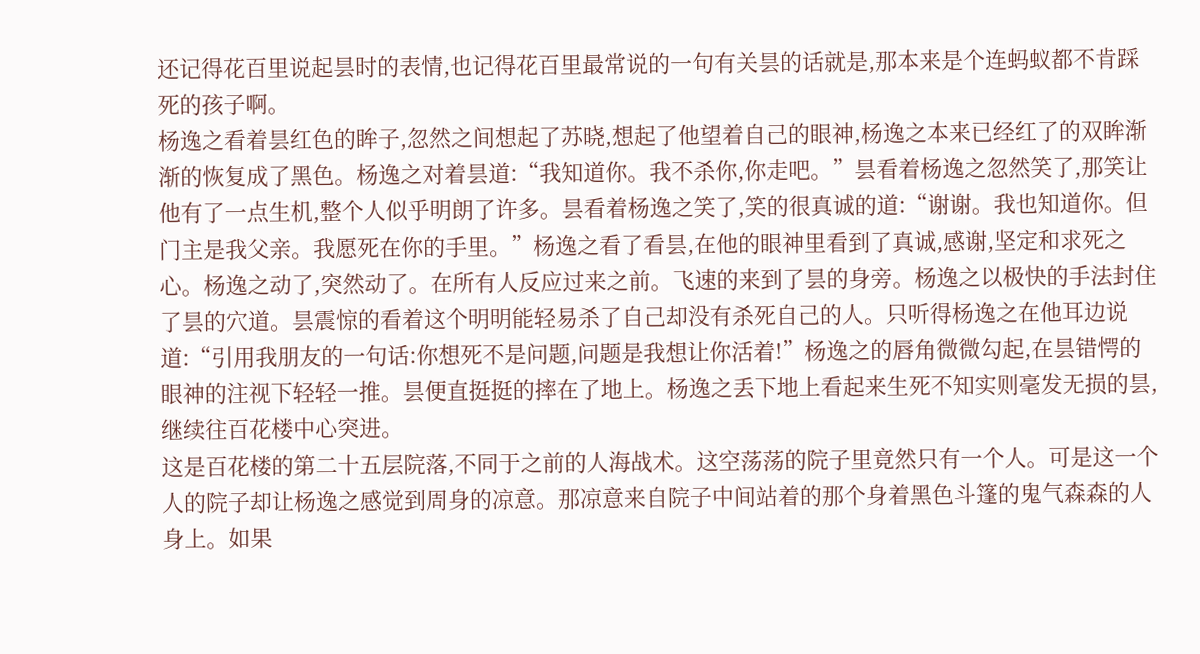还记得花百里说起昙时的表情,也记得花百里最常说的一句有关昙的话就是,那本来是个连蚂蚁都不肯踩死的孩子啊。
杨逸之看着昙红色的眸子,忽然之间想起了苏晓,想起了他望着自己的眼神,杨逸之本来已经红了的双眸渐渐的恢复成了黑色。杨逸之对着昙道:“我知道你。我不杀你,你走吧。”昙看着杨逸之忽然笑了,那笑让他有了一点生机,整个人似乎明朗了许多。昙看着杨逸之笑了,笑的很真诚的道:“谢谢。我也知道你。但门主是我父亲。我愿死在你的手里。”杨逸之看了看昙,在他的眼神里看到了真诚,感谢,坚定和求死之心。杨逸之动了,突然动了。在所有人反应过来之前。飞速的来到了昙的身旁。杨逸之以极快的手法封住了昙的穴道。昙震惊的看着这个明明能轻易杀了自己却没有杀死自己的人。只听得杨逸之在他耳边说道:“引用我朋友的一句话:你想死不是问题,问题是我想让你活着!”杨逸之的唇角微微勾起,在昙错愕的眼神的注视下轻轻一推。昙便直挺挺的摔在了地上。杨逸之丢下地上看起来生死不知实则毫发无损的昙,继续往百花楼中心突进。
这是百花楼的第二十五层院落,不同于之前的人海战术。这空荡荡的院子里竟然只有一个人。可是这一个人的院子却让杨逸之感觉到周身的凉意。那凉意来自院子中间站着的那个身着黑色斗篷的鬼气森森的人身上。如果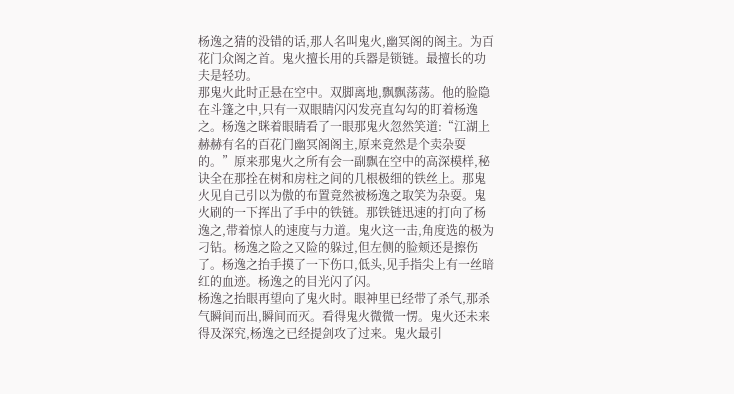杨逸之猜的没错的话,那人名叫鬼火,幽冥阁的阁主。为百花门众阁之首。鬼火擅长用的兵器是锁链。最擅长的功夫是轻功。
那鬼火此时正悬在空中。双脚离地,飘飘荡荡。他的脸隐在斗篷之中,只有一双眼睛闪闪发亮直勾勾的盯着杨逸之。杨逸之眯着眼睛看了一眼那鬼火忽然笑道:“江湖上赫赫有名的百花门幽冥阁阁主,原来竟然是个卖杂耍的。”原来那鬼火之所有会一副飘在空中的高深模样,秘诀全在那拴在树和房柱之间的几根极细的铁丝上。那鬼火见自己引以为傲的布置竟然被杨逸之取笑为杂耍。鬼火刷的一下挥出了手中的铁链。那铁链迅速的打向了杨逸之,带着惊人的速度与力道。鬼火这一击,角度选的极为刁钻。杨逸之险之又险的躲过,但左侧的脸颊还是擦伤了。杨逸之抬手摸了一下伤口,低头,见手指尖上有一丝暗红的血迹。杨逸之的目光闪了闪。
杨逸之抬眼再望向了鬼火时。眼神里已经带了杀气,那杀气瞬间而出,瞬间而灭。看得鬼火微微一愣。鬼火还未来得及深究,杨逸之已经提剑攻了过来。鬼火最引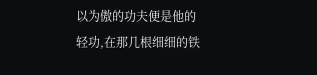以为傲的功夫便是他的轻功,在那几根细细的铁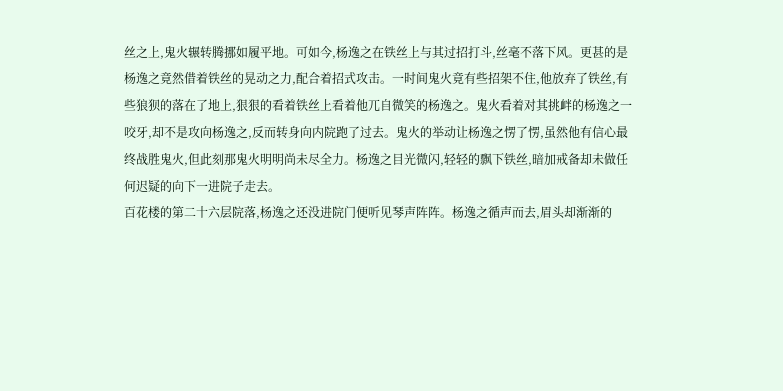丝之上,鬼火辗转腾挪如履平地。可如今,杨逸之在铁丝上与其过招打斗,丝毫不落下风。更甚的是杨逸之竟然借着铁丝的晃动之力,配合着招式攻击。一时间鬼火竟有些招架不住,他放弃了铁丝,有些狼狈的落在了地上,狠狠的看着铁丝上看着他兀自微笑的杨逸之。鬼火看着对其挑衅的杨逸之一咬牙,却不是攻向杨逸之,反而转身向内院跑了过去。鬼火的举动让杨逸之愣了愣,虽然他有信心最终战胜鬼火,但此刻那鬼火明明尚未尽全力。杨逸之目光微闪,轻轻的飘下铁丝,暗加戒备却未做任何迟疑的向下一进院子走去。
百花楼的第二十六层院落,杨逸之还没进院门便听见琴声阵阵。杨逸之循声而去,眉头却渐渐的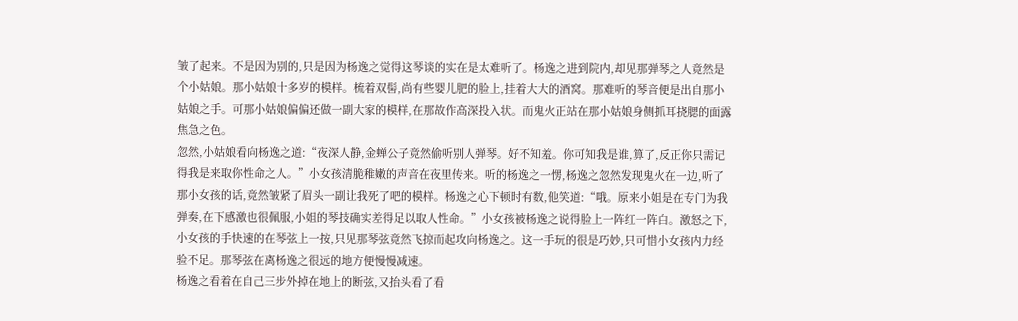皱了起来。不是因为别的,只是因为杨逸之觉得这琴谈的实在是太难听了。杨逸之进到院内,却见那弹琴之人竟然是个小姑娘。那小姑娘十多岁的模样。梳着双髻,尚有些婴儿肥的脸上,挂着大大的酒窝。那难听的琴音便是出自那小姑娘之手。可那小姑娘偏偏还做一副大家的模样,在那故作高深投入状。而鬼火正站在那小姑娘身侧抓耳挠腮的面露焦急之色。
忽然,小姑娘看向杨逸之道:“夜深人静,金蝉公子竟然偷听别人弹琴。好不知羞。你可知我是谁,算了,反正你只需记得我是来取你性命之人。”小女孩清脆稚嫩的声音在夜里传来。听的杨逸之一愣,杨逸之忽然发现鬼火在一边,听了那小女孩的话,竟然皱紧了眉头一副让我死了吧的模样。杨逸之心下顿时有数,他笑道:“哦。原来小姐是在专门为我弹奏,在下感激也很佩服,小姐的琴技确实差得足以取人性命。”小女孩被杨逸之说得脸上一阵红一阵白。激怒之下,小女孩的手快速的在琴弦上一按,只见那琴弦竟然飞掠而起攻向杨逸之。这一手玩的很是巧妙,只可惜小女孩内力经验不足。那琴弦在离杨逸之很远的地方便慢慢减速。
杨逸之看着在自己三步外掉在地上的断弦,又抬头看了看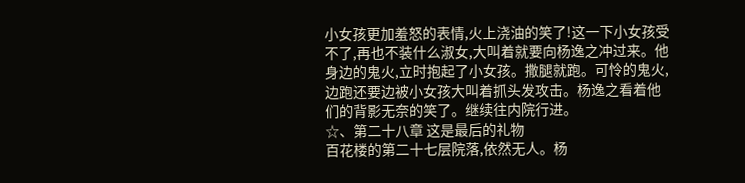小女孩更加羞怒的表情,火上浇油的笑了!这一下小女孩受不了,再也不装什么淑女,大叫着就要向杨逸之冲过来。他身边的鬼火,立时抱起了小女孩。撒腿就跑。可怜的鬼火,边跑还要边被小女孩大叫着抓头发攻击。杨逸之看着他们的背影无奈的笑了。继续往内院行进。
☆、第二十八章 这是最后的礼物
百花楼的第二十七层院落,依然无人。杨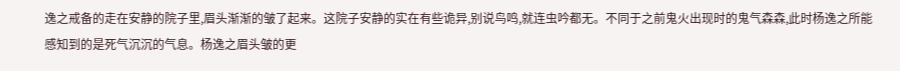逸之戒备的走在安静的院子里,眉头渐渐的皱了起来。这院子安静的实在有些诡异,别说鸟鸣,就连虫吟都无。不同于之前鬼火出现时的鬼气森森,此时杨逸之所能感知到的是死气沉沉的气息。杨逸之眉头皱的更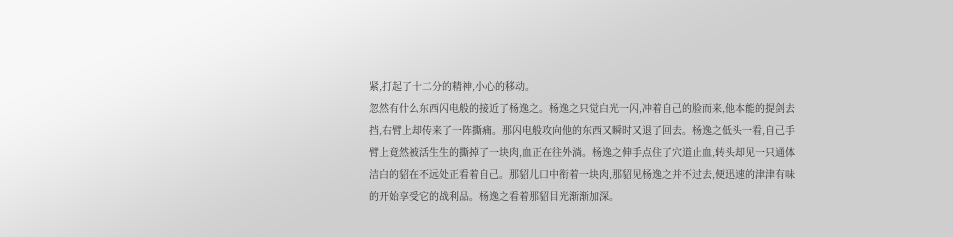紧,打起了十二分的精神,小心的移动。
忽然有什么东西闪电般的接近了杨逸之。杨逸之只觉白光一闪,冲着自己的脸而来,他本能的提剑去挡,右臂上却传来了一阵撕痛。那闪电般攻向他的东西又瞬时又退了回去。杨逸之低头一看,自己手臂上竟然被活生生的撕掉了一块肉,血正在往外淌。杨逸之伸手点住了穴道止血,转头却见一只通体洁白的貂在不远处正看着自己。那貂儿口中衔着一块肉,那貂见杨逸之并不过去,便迅速的津津有味的开始享受它的战利品。杨逸之看着那貂目光渐渐加深。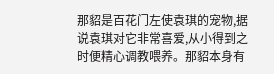那貂是百花门左使袁琪的宠物,据说袁琪对它非常喜爱,从小得到之时便精心调教喂养。那貂本身有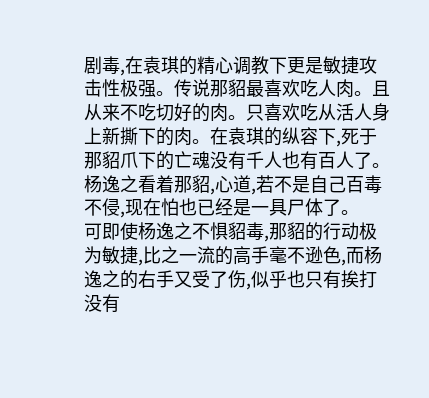剧毒,在袁琪的精心调教下更是敏捷攻击性极强。传说那貂最喜欢吃人肉。且从来不吃切好的肉。只喜欢吃从活人身上新撕下的肉。在袁琪的纵容下,死于那貂爪下的亡魂没有千人也有百人了。杨逸之看着那貂,心道,若不是自己百毒不侵,现在怕也已经是一具尸体了。
可即使杨逸之不惧貂毒,那貂的行动极为敏捷,比之一流的高手毫不逊色,而杨逸之的右手又受了伤,似乎也只有挨打没有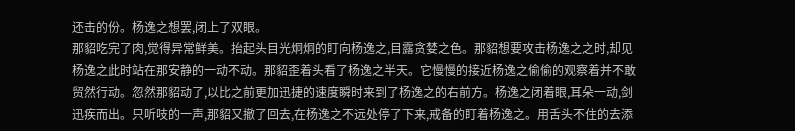还击的份。杨逸之想罢,闭上了双眼。
那貂吃完了肉,觉得异常鲜美。抬起头目光炯炯的盯向杨逸之,目露贪婪之色。那貂想要攻击杨逸之之时,却见杨逸之此时站在那安静的一动不动。那貂歪着头看了杨逸之半天。它慢慢的接近杨逸之偷偷的观察着并不敢贸然行动。忽然那貂动了,以比之前更加迅捷的速度瞬时来到了杨逸之的右前方。杨逸之闭着眼,耳朵一动,剑迅疾而出。只听吱的一声,那貂又撤了回去,在杨逸之不远处停了下来,戒备的盯着杨逸之。用舌头不住的去添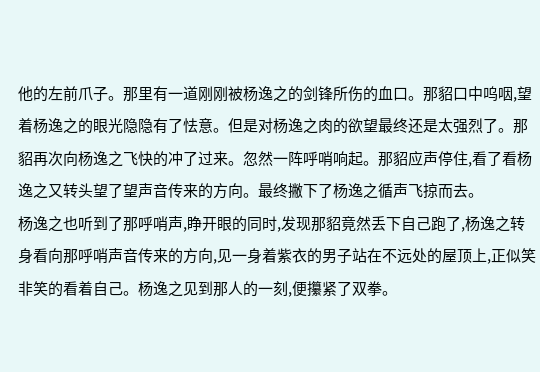他的左前爪子。那里有一道刚刚被杨逸之的剑锋所伤的血口。那貂口中呜咽,望着杨逸之的眼光隐隐有了怯意。但是对杨逸之肉的欲望最终还是太强烈了。那貂再次向杨逸之飞快的冲了过来。忽然一阵呼哨响起。那貂应声停住,看了看杨逸之又转头望了望声音传来的方向。最终撇下了杨逸之循声飞掠而去。
杨逸之也听到了那呼哨声,睁开眼的同时,发现那貂竟然丢下自己跑了,杨逸之转身看向那呼哨声音传来的方向,见一身着紫衣的男子站在不远处的屋顶上,正似笑非笑的看着自己。杨逸之见到那人的一刻,便攥紧了双拳。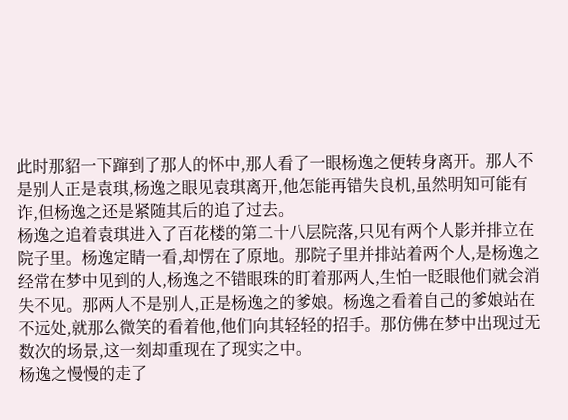此时那貂一下蹿到了那人的怀中,那人看了一眼杨逸之便转身离开。那人不是别人正是袁琪,杨逸之眼见袁琪离开,他怎能再错失良机,虽然明知可能有诈,但杨逸之还是紧随其后的追了过去。
杨逸之追着袁琪进入了百花楼的第二十八层院落,只见有两个人影并排立在院子里。杨逸定睛一看,却愣在了原地。那院子里并排站着两个人,是杨逸之经常在梦中见到的人,杨逸之不错眼珠的盯着那两人,生怕一眨眼他们就会消失不见。那两人不是别人,正是杨逸之的爹娘。杨逸之看着自己的爹娘站在不远处,就那么微笑的看着他,他们向其轻轻的招手。那仿佛在梦中出现过无数次的场景,这一刻却重现在了现实之中。
杨逸之慢慢的走了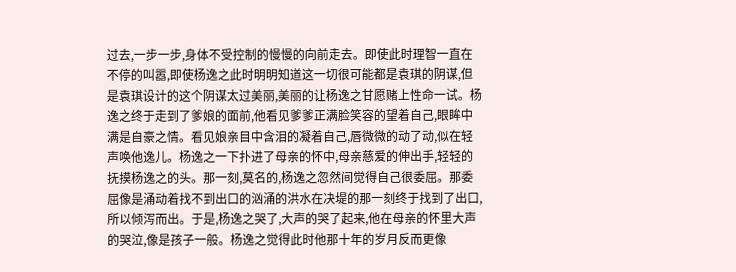过去,一步一步,身体不受控制的慢慢的向前走去。即使此时理智一直在不停的叫嚣,即使杨逸之此时明明知道这一切很可能都是袁琪的阴谋,但是袁琪设计的这个阴谋太过美丽,美丽的让杨逸之甘愿赌上性命一试。杨逸之终于走到了爹娘的面前,他看见爹爹正满脸笑容的望着自己,眼眸中满是自豪之情。看见娘亲目中含泪的凝着自己,唇微微的动了动,似在轻声唤他逸儿。杨逸之一下扑进了母亲的怀中,母亲慈爱的伸出手,轻轻的抚摸杨逸之的头。那一刻,莫名的,杨逸之忽然间觉得自己很委屈。那委屈像是涌动着找不到出口的汹涌的洪水在决堤的那一刻终于找到了出口,所以倾泻而出。于是,杨逸之哭了,大声的哭了起来,他在母亲的怀里大声的哭泣,像是孩子一般。杨逸之觉得此时他那十年的岁月反而更像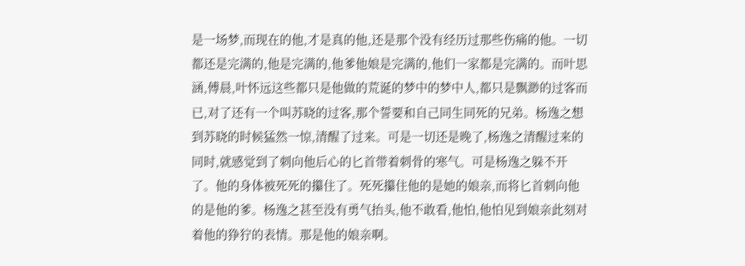是一场梦,而现在的他,才是真的他,还是那个没有经历过那些伤痛的他。一切都还是完满的,他是完满的,他爹他娘是完满的,他们一家都是完满的。而叶思涵,傅晨,叶怀远这些都只是他做的荒诞的梦中的梦中人,都只是飘渺的过客而已,对了还有一个叫苏晓的过客,那个誓要和自己同生同死的兄弟。杨逸之想到苏晓的时候猛然一惊,清醒了过来。可是一切还是晚了,杨逸之清醒过来的同时,就感觉到了刺向他后心的匕首带着刺骨的寒气。可是杨逸之躲不开了。他的身体被死死的攥住了。死死攥住他的是她的娘亲,而将匕首刺向他的是他的爹。杨逸之甚至没有勇气抬头,他不敢看,他怕,他怕见到娘亲此刻对着他的狰狞的表情。那是他的娘亲啊。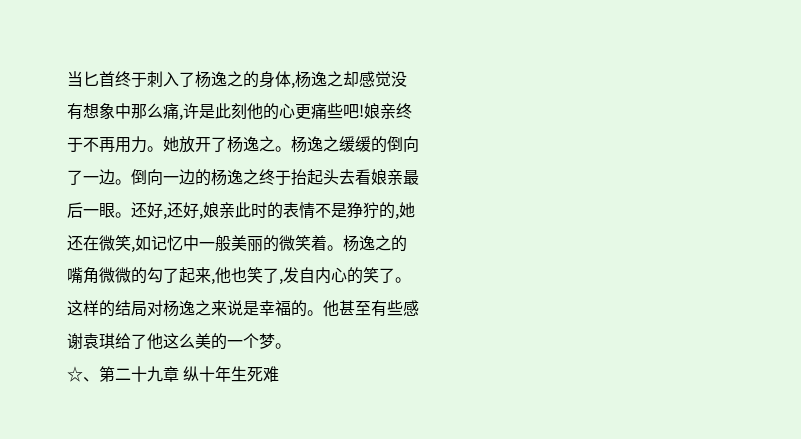当匕首终于刺入了杨逸之的身体,杨逸之却感觉没有想象中那么痛,许是此刻他的心更痛些吧!娘亲终于不再用力。她放开了杨逸之。杨逸之缓缓的倒向了一边。倒向一边的杨逸之终于抬起头去看娘亲最后一眼。还好,还好,娘亲此时的表情不是狰狞的,她还在微笑,如记忆中一般美丽的微笑着。杨逸之的嘴角微微的勾了起来,他也笑了,发自内心的笑了。这样的结局对杨逸之来说是幸福的。他甚至有些感谢袁琪给了他这么美的一个梦。
☆、第二十九章 纵十年生死难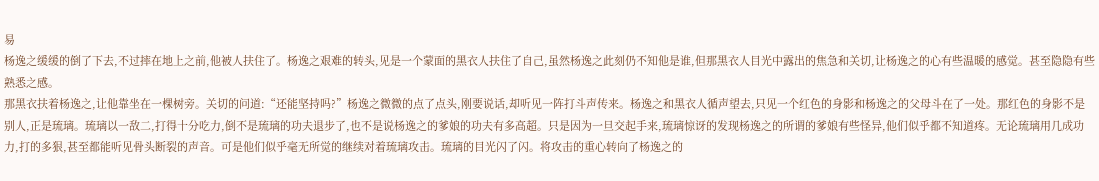易
杨逸之缓缓的倒了下去,不过摔在地上之前,他被人扶住了。杨逸之艰难的转头,见是一个蒙面的黑衣人扶住了自己,虽然杨逸之此刻仍不知他是谁,但那黑衣人目光中露出的焦急和关切,让杨逸之的心有些温暖的感觉。甚至隐隐有些熟悉之感。
那黑衣扶着杨逸之,让他靠坐在一棵树旁。关切的问道:“还能坚持吗?”杨逸之微微的点了点头,刚要说话,却听见一阵打斗声传来。杨逸之和黑衣人循声望去,只见一个红色的身影和杨逸之的父母斗在了一处。那红色的身影不是别人,正是琉璃。琉璃以一敌二,打得十分吃力,倒不是琉璃的功夫退步了,也不是说杨逸之的爹娘的功夫有多高超。只是因为一旦交起手来,琉璃惊讶的发现杨逸之的所谓的爹娘有些怪异,他们似乎都不知道疼。无论琉璃用几成功力,打的多狠,甚至都能听见骨头断裂的声音。可是他们似乎毫无所觉的继续对着琉璃攻击。琉璃的目光闪了闪。将攻击的重心转向了杨逸之的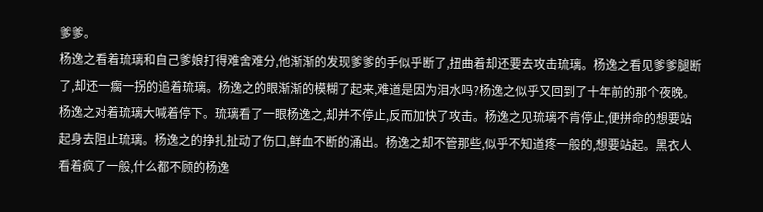爹爹。
杨逸之看着琉璃和自己爹娘打得难舍难分,他渐渐的发现爹爹的手似乎断了,扭曲着却还要去攻击琉璃。杨逸之看见爹爹腿断了,却还一瘸一拐的追着琉璃。杨逸之的眼渐渐的模糊了起来,难道是因为泪水吗?杨逸之似乎又回到了十年前的那个夜晚。杨逸之对着琉璃大喊着停下。琉璃看了一眼杨逸之,却并不停止,反而加快了攻击。杨逸之见琉璃不肯停止,便拼命的想要站起身去阻止琉璃。杨逸之的挣扎扯动了伤口,鲜血不断的涌出。杨逸之却不管那些,似乎不知道疼一般的,想要站起。黑衣人看着疯了一般,什么都不顾的杨逸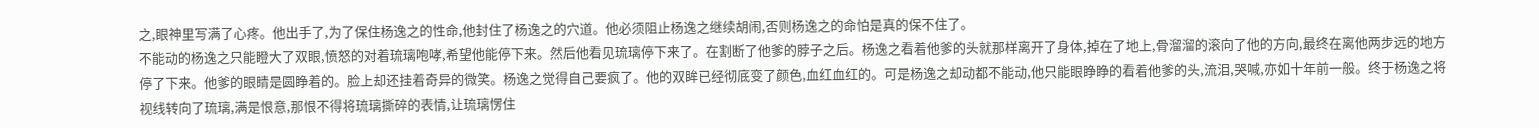之,眼神里写满了心疼。他出手了,为了保住杨逸之的性命,他封住了杨逸之的穴道。他必须阻止杨逸之继续胡闹,否则杨逸之的命怕是真的保不住了。
不能动的杨逸之只能瞪大了双眼,愤怒的对着琉璃咆哮,希望他能停下来。然后他看见琉璃停下来了。在割断了他爹的脖子之后。杨逸之看着他爹的头就那样离开了身体,掉在了地上,骨溜溜的滚向了他的方向,最终在离他两步远的地方停了下来。他爹的眼睛是圆睁着的。脸上却还挂着奇异的微笑。杨逸之觉得自己要疯了。他的双眸已经彻底变了颜色,血红血红的。可是杨逸之却动都不能动,他只能眼睁睁的看着他爹的头,流泪,哭喊,亦如十年前一般。终于杨逸之将视线转向了琉璃,满是恨意,那恨不得将琉璃撕碎的表情,让琉璃愣住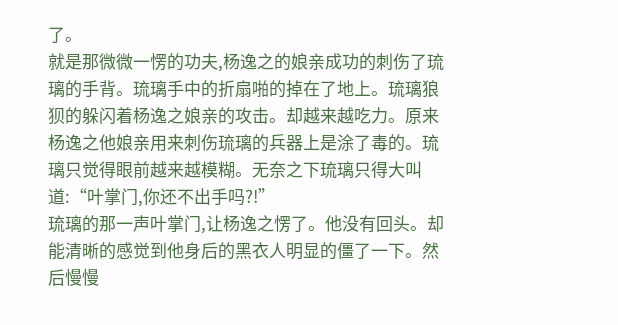了。
就是那微微一愣的功夫,杨逸之的娘亲成功的刺伤了琉璃的手背。琉璃手中的折扇啪的掉在了地上。琉璃狼狈的躲闪着杨逸之娘亲的攻击。却越来越吃力。原来杨逸之他娘亲用来刺伤琉璃的兵器上是涂了毒的。琉璃只觉得眼前越来越模糊。无奈之下琉璃只得大叫道:“叶掌门,你还不出手吗?!”
琉璃的那一声叶掌门,让杨逸之愣了。他没有回头。却能清晰的感觉到他身后的黑衣人明显的僵了一下。然后慢慢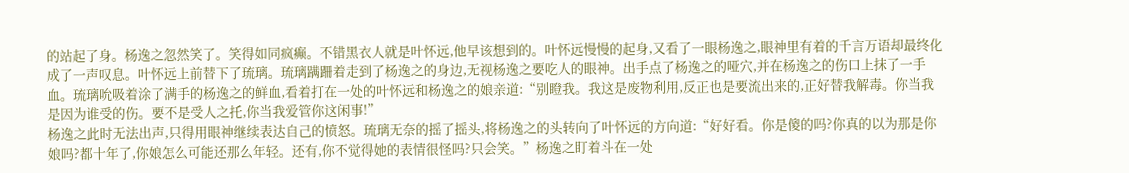的站起了身。杨逸之忽然笑了。笑得如同疯癫。不错黑衣人就是叶怀远,他早该想到的。叶怀远慢慢的起身,又看了一眼杨逸之,眼神里有着的千言万语却最终化成了一声叹息。叶怀远上前替下了琉璃。琉璃蹒跚着走到了杨逸之的身边,无视杨逸之要吃人的眼神。出手点了杨逸之的哑穴,并在杨逸之的伤口上抹了一手血。琉璃吮吸着涂了满手的杨逸之的鲜血,看着打在一处的叶怀远和杨逸之的娘亲道:“别瞪我。我这是废物利用,反正也是要流出来的,正好替我解毒。你当我是因为谁受的伤。要不是受人之托,你当我爱管你这闲事!”
杨逸之此时无法出声,只得用眼神继续表达自己的愤怒。琉璃无奈的摇了摇头,将杨逸之的头转向了叶怀远的方向道:“好好看。你是傻的吗?你真的以为那是你娘吗?都十年了,你娘怎么可能还那么年轻。还有,你不觉得她的表情很怪吗?只会笑。”杨逸之盯着斗在一处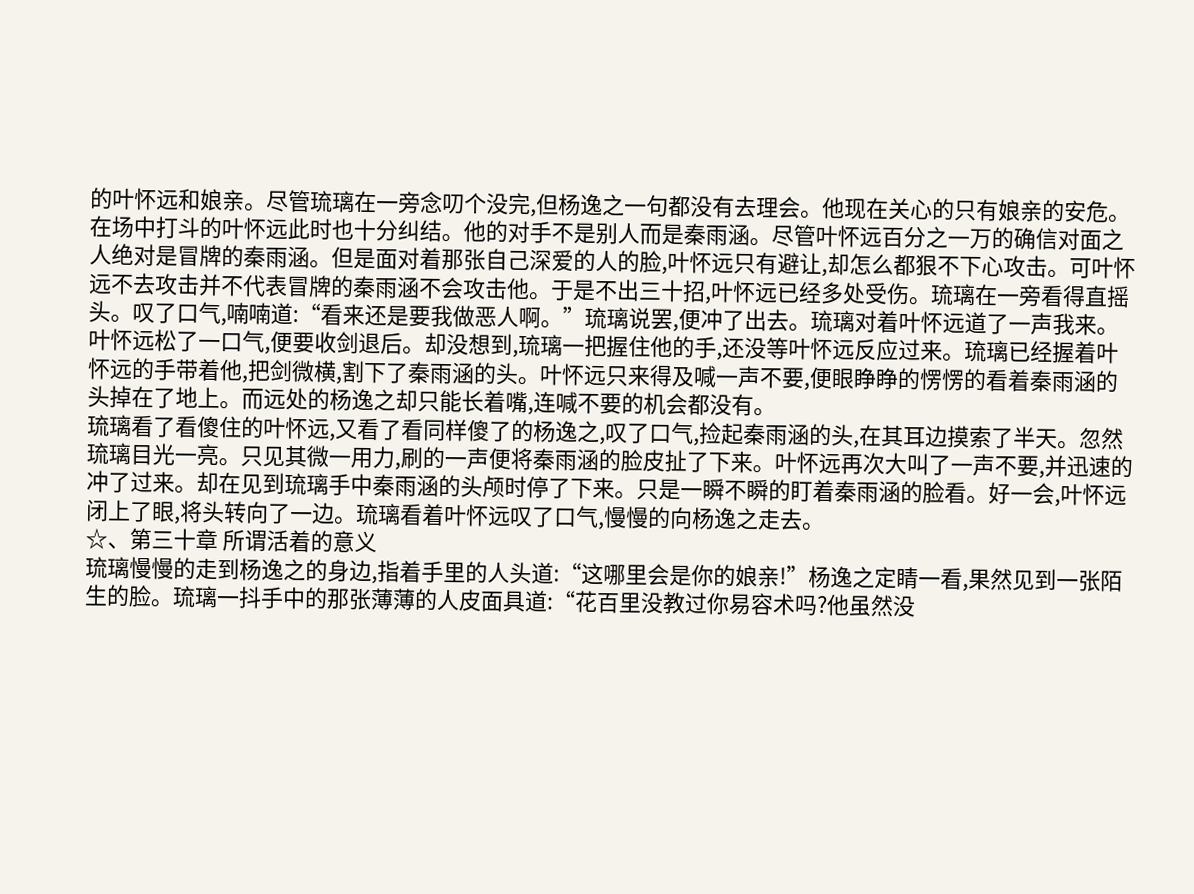的叶怀远和娘亲。尽管琉璃在一旁念叨个没完,但杨逸之一句都没有去理会。他现在关心的只有娘亲的安危。
在场中打斗的叶怀远此时也十分纠结。他的对手不是别人而是秦雨涵。尽管叶怀远百分之一万的确信对面之人绝对是冒牌的秦雨涵。但是面对着那张自己深爱的人的脸,叶怀远只有避让,却怎么都狠不下心攻击。可叶怀远不去攻击并不代表冒牌的秦雨涵不会攻击他。于是不出三十招,叶怀远已经多处受伤。琉璃在一旁看得直摇头。叹了口气,喃喃道:“看来还是要我做恶人啊。”琉璃说罢,便冲了出去。琉璃对着叶怀远道了一声我来。叶怀远松了一口气,便要收剑退后。却没想到,琉璃一把握住他的手,还没等叶怀远反应过来。琉璃已经握着叶怀远的手带着他,把剑微横,割下了秦雨涵的头。叶怀远只来得及喊一声不要,便眼睁睁的愣愣的看着秦雨涵的头掉在了地上。而远处的杨逸之却只能长着嘴,连喊不要的机会都没有。
琉璃看了看傻住的叶怀远,又看了看同样傻了的杨逸之,叹了口气,捡起秦雨涵的头,在其耳边摸索了半天。忽然琉璃目光一亮。只见其微一用力,刷的一声便将秦雨涵的脸皮扯了下来。叶怀远再次大叫了一声不要,并迅速的冲了过来。却在见到琉璃手中秦雨涵的头颅时停了下来。只是一瞬不瞬的盯着秦雨涵的脸看。好一会,叶怀远闭上了眼,将头转向了一边。琉璃看着叶怀远叹了口气,慢慢的向杨逸之走去。
☆、第三十章 所谓活着的意义
琉璃慢慢的走到杨逸之的身边,指着手里的人头道:“这哪里会是你的娘亲!”杨逸之定睛一看,果然见到一张陌生的脸。琉璃一抖手中的那张薄薄的人皮面具道:“花百里没教过你易容术吗?他虽然没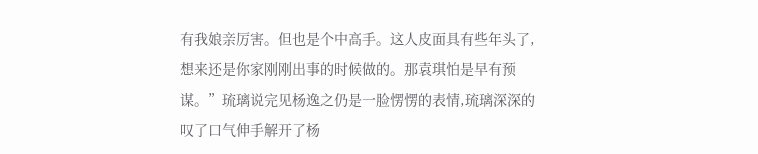有我娘亲厉害。但也是个中高手。这人皮面具有些年头了,想来还是你家刚刚出事的时候做的。那袁琪怕是早有预谋。”琉璃说完见杨逸之仍是一脸愣愣的表情,琉璃深深的叹了口气伸手解开了杨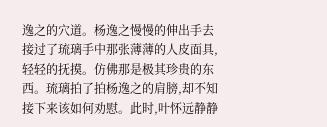逸之的穴道。杨逸之慢慢的伸出手去接过了琉璃手中那张薄薄的人皮面具,轻轻的抚摸。仿佛那是极其珍贵的东西。琉璃拍了拍杨逸之的肩膀,却不知接下来该如何劝慰。此时,叶怀远静静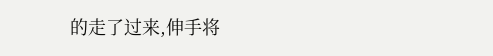的走了过来,伸手将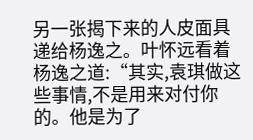另一张揭下来的人皮面具递给杨逸之。叶怀远看着杨逸之道:“其实,袁琪做这些事情,不是用来对付你的。他是为了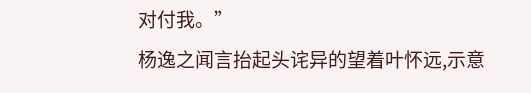对付我。”
杨逸之闻言抬起头诧异的望着叶怀远,示意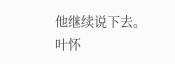他继续说下去。叶怀